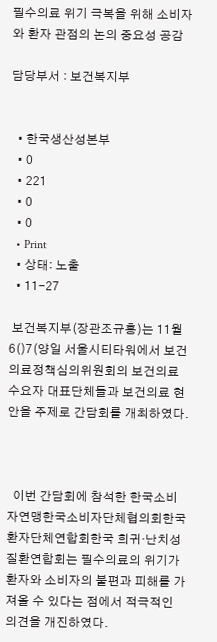필수의료 위기 극복을 위해 소비자와 환자 관점의 논의 중요성 공감

담당부서 : 보건복지부


  • 한국생산성본부
  • 0
  • 221
  • 0
  • 0
  • Print
  • 상태: 노출
  • 11-27

 보건복지부(장관조규홍)는 11월 6()7(양일 서울시티타워에서 보건의료정책심의위원회의 보건의료 수요자 대표단체들과 보건의료 현안을 주제로 간담회를 개최하였다.



  이번 간담회에 참석한 한국소비자연맹한국소비자단체협의회한국환자단체연합회한국 희귀·난치성질환연합회는 필수의료의 위기가 환자와 소비자의 불편과 피해를 가져올 수 있다는 점에서 적극적인 의견을 개진하였다.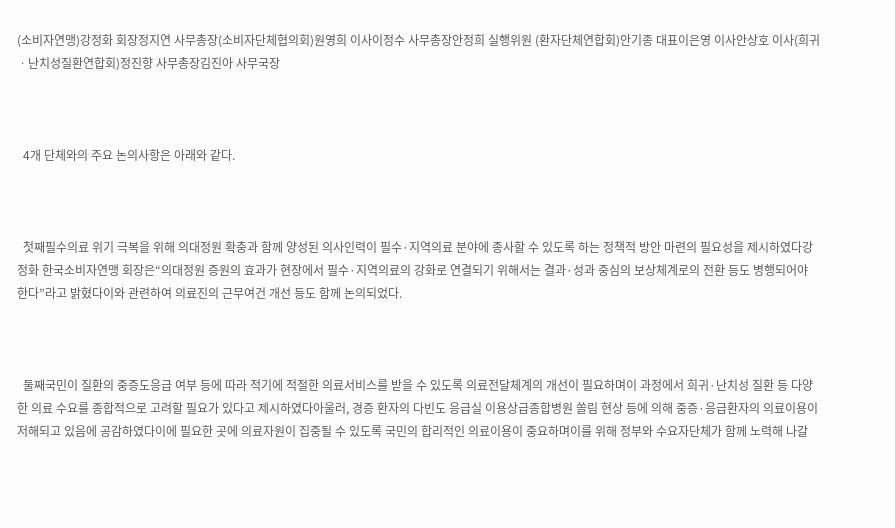(소비자연맹)강정화 회장정지연 사무총장(소비자단체협의회)원영희 이사이정수 사무총장안정희 실행위원 (환자단체연합회)안기종 대표이은영 이사안상호 이사(희귀ㆍ난치성질환연합회)정진향 사무총장김진아 사무국장



  4개 단체와의 주요 논의사항은 아래와 같다.



  첫째필수의료 위기 극복을 위해 의대정원 확충과 함께 양성된 의사인력이 필수·지역의료 분야에 종사할 수 있도록 하는 정책적 방안 마련의 필요성을 제시하였다강정화 한국소비자연맹 회장은“의대정원 증원의 효과가 현장에서 필수·지역의료의 강화로 연결되기 위해서는 결과·성과 중심의 보상체계로의 전환 등도 병행되어야 한다”라고 밝혔다이와 관련하여 의료진의 근무여건 개선 등도 함께 논의되었다.



  둘째국민이 질환의 중증도응급 여부 등에 따라 적기에 적절한 의료서비스를 받을 수 있도록 의료전달체계의 개선이 필요하며이 과정에서 희귀·난치성 질환 등 다양한 의료 수요를 종합적으로 고려할 필요가 있다고 제시하였다아울러, 경증 환자의 다빈도 응급실 이용상급종합병원 쏠림 현상 등에 의해 중증·응급환자의 의료이용이 저해되고 있음에 공감하였다이에 필요한 곳에 의료자원이 집중될 수 있도록 국민의 합리적인 의료이용이 중요하며이를 위해 정부와 수요자단체가 함께 노력해 나갈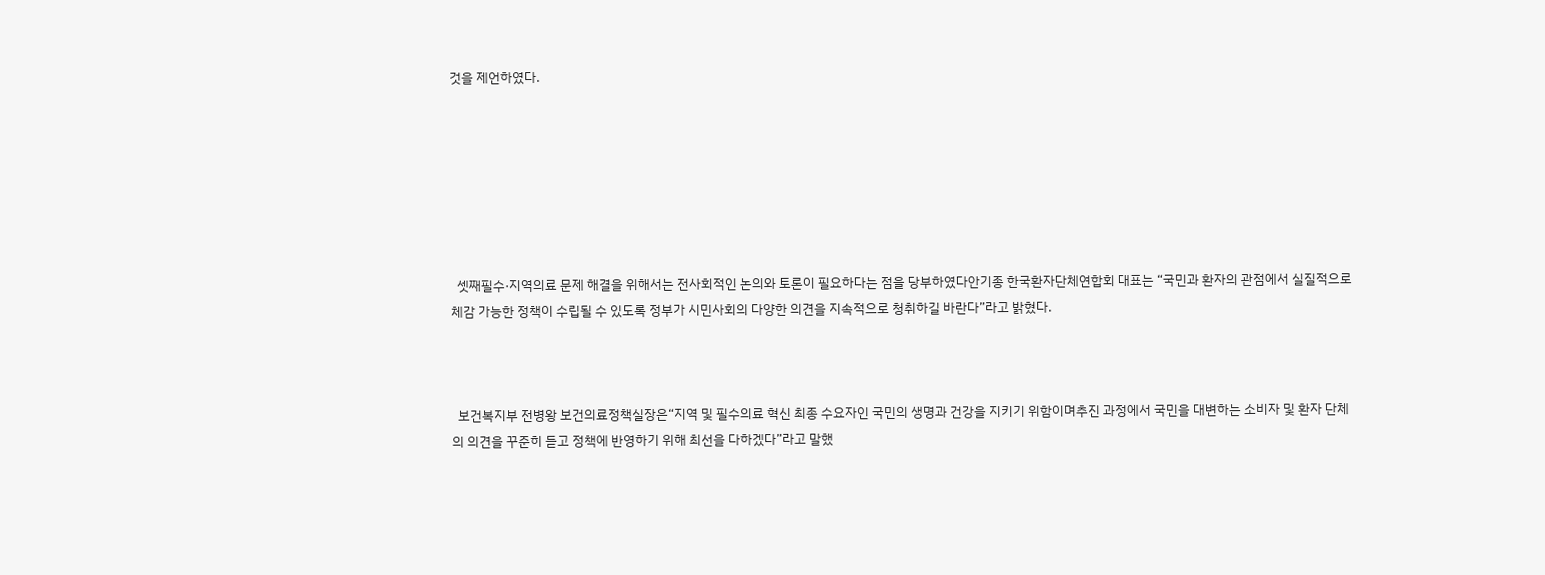것을 제언하였다.







  셋째필수·지역의료 문제 해결을 위해서는 전사회적인 논의와 토론이 필요하다는 점을 당부하였다안기종 한국환자단체연합회 대표는 “국민과 환자의 관점에서 실질적으로 체감 가능한 정책이 수립될 수 있도록 정부가 시민사회의 다양한 의견을 지속적으로 청취하길 바란다”라고 밝혔다.



  보건복지부 전병왕 보건의료정책실장은“지역 및 필수의료 혁신 최종 수요자인 국민의 생명과 건강을 지키기 위함이며추진 과정에서 국민을 대변하는 소비자 및 환자 단체의 의견을 꾸준히 듣고 정책에 반영하기 위해 최선을 다하겠다”라고 말했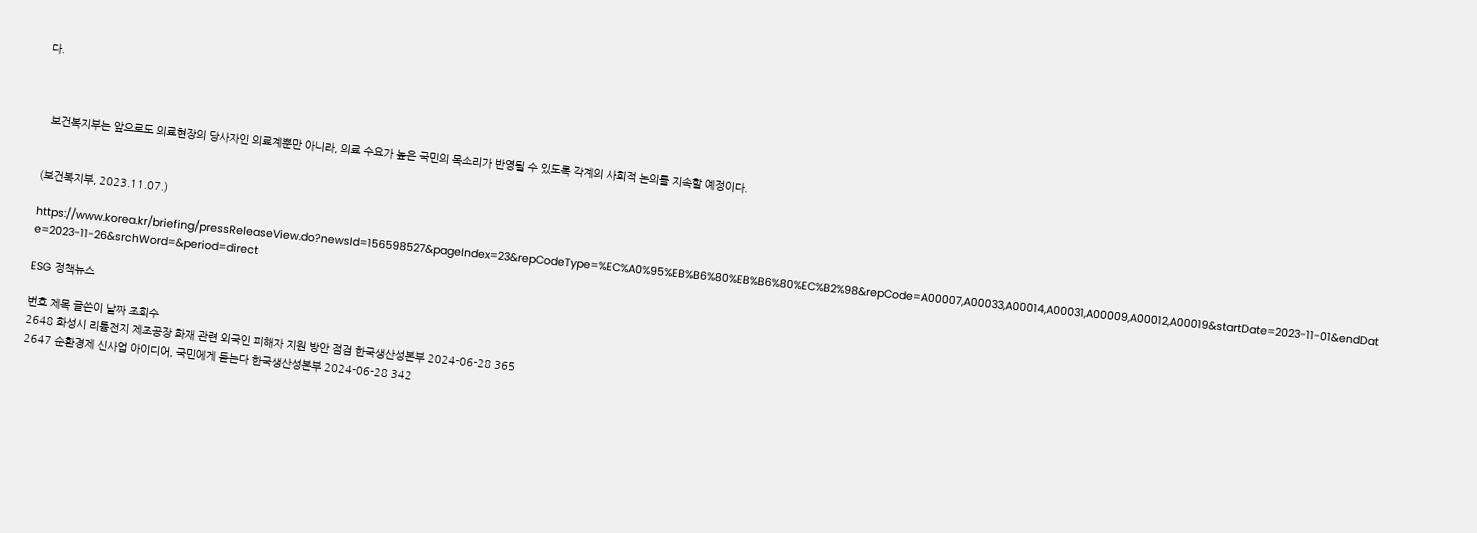다.



  보건복지부는 앞으로도 의료현장의 당사자인 의료계뿐만 아니라, 의료 수요가 높은 국민의 목소리가 반영될 수 있도록 각계의 사회적 논의를 지속할 예정이다.


(보건복지부, 2023.11.07.)

https://www.korea.kr/briefing/pressReleaseView.do?newsId=156598527&pageIndex=23&repCodeType=%EC%A0%95%EB%B6%80%EB%B6%80%EC%B2%98&repCode=A00007,A00033,A00014,A00031,A00009,A00012,A00019&startDate=2023-11-01&endDate=2023-11-26&srchWord=&period=direct

ESG 정책뉴스

번호 제목 글쓴이 날짜 조회수
2648 화성시 리튬전지 제조공장 화재 관련 외국인 피해자 지원 방안 점검 한국생산성본부 2024-06-28 365
2647 순환경제 신사업 아이디어, 국민에게 듣는다 한국생산성본부 2024-06-28 342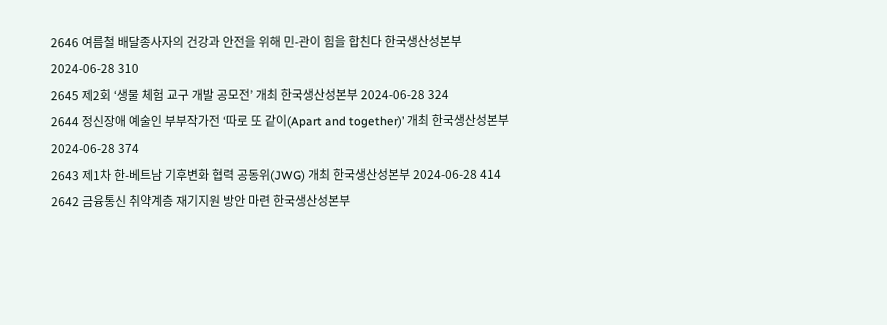2646 여름철 배달종사자의 건강과 안전을 위해 민-관이 힘을 합친다 한국생산성본부 2024-06-28 310
2645 제2회 ‘생물 체험 교구 개발 공모전’ 개최 한국생산성본부 2024-06-28 324
2644 정신장애 예술인 부부작가전 ‘따로 또 같이(Apart and together)’ 개최 한국생산성본부 2024-06-28 374
2643 제1차 한-베트남 기후변화 협력 공동위(JWG) 개최 한국생산성본부 2024-06-28 414
2642 금융통신 취약계층 재기지원 방안 마련 한국생산성본부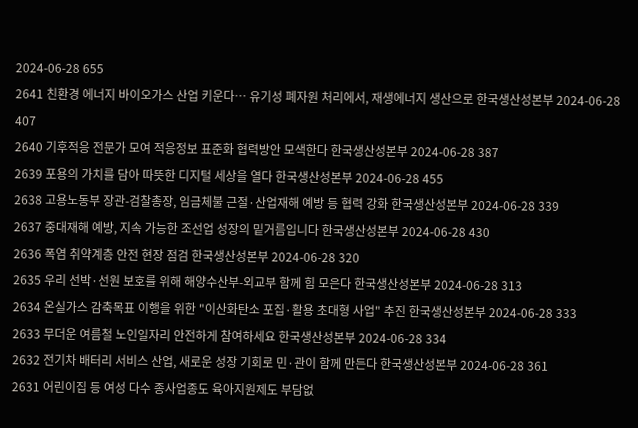2024-06-28 655
2641 친환경 에너지 바이오가스 산업 키운다… 유기성 폐자원 처리에서, 재생에너지 생산으로 한국생산성본부 2024-06-28 407
2640 기후적응 전문가 모여 적응정보 표준화 협력방안 모색한다 한국생산성본부 2024-06-28 387
2639 포용의 가치를 담아 따뜻한 디지털 세상을 열다 한국생산성본부 2024-06-28 455
2638 고용노동부 장관-검찰총장, 임금체불 근절·산업재해 예방 등 협력 강화 한국생산성본부 2024-06-28 339
2637 중대재해 예방, 지속 가능한 조선업 성장의 밑거름입니다 한국생산성본부 2024-06-28 430
2636 폭염 취약계층 안전 현장 점검 한국생산성본부 2024-06-28 320
2635 우리 선박·선원 보호를 위해 해양수산부-외교부 함께 힘 모은다 한국생산성본부 2024-06-28 313
2634 온실가스 감축목표 이행을 위한 "이산화탄소 포집·활용 초대형 사업" 추진 한국생산성본부 2024-06-28 333
2633 무더운 여름철 노인일자리 안전하게 참여하세요 한국생산성본부 2024-06-28 334
2632 전기차 배터리 서비스 산업, 새로운 성장 기회로 민·관이 함께 만든다 한국생산성본부 2024-06-28 361
2631 어린이집 등 여성 다수 종사업종도 육아지원제도 부담없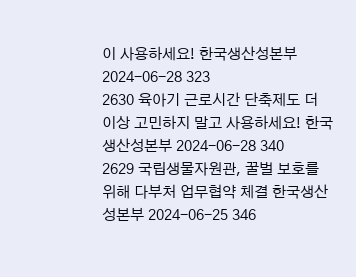이 사용하세요! 한국생산성본부 2024-06-28 323
2630 육아기 근로시간 단축제도 더 이상 고민하지 말고 사용하세요! 한국생산성본부 2024-06-28 340
2629 국립생물자원관, 꿀벌 보호를 위해 다부처 업무협약 체결 한국생산성본부 2024-06-25 346